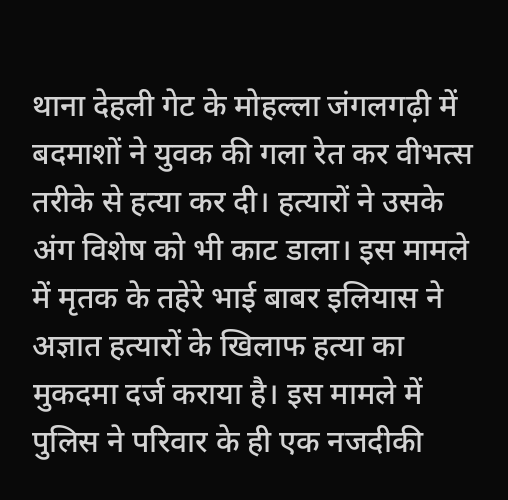थाना देहली गेट के मोहल्ला जंगलगढ़ी में बदमाशों ने युवक की गला रेत कर वीभत्स तरीके से हत्या कर दी। हत्यारों ने उसके अंग विशेष को भी काट डाला। इस मामले में मृतक के तहेरे भाई बाबर इलियास ने अज्ञात हत्यारों के खिलाफ हत्या का मुकदमा दर्ज कराया है। इस मामले में पुलिस ने परिवार के ही एक नजदीकी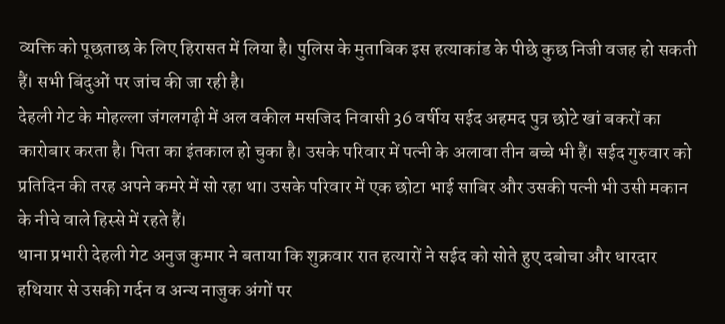व्यक्ति को पूछताछ के लिए हिरासत में लिया है। पुलिस के मुताबिक इस हत्याकांड के पीछे कुछ निजी वजह हो सकती हैं। सभी बिंदुओं पर जांच की जा रही है।
देहली गेट के मोहल्ला जंगलगढ़ी में अल वकील मसजिद निवासी 36 वर्षीय सईद अहमद पुत्र छोटे खां बकरों का कारोबार करता है। पिता का इंतकाल हो चुका है। उसके परिवार में पत्नी के अलावा तीन बच्चे भी हैं। सईद गुरुवार को प्रतिदिन की तरह अपने कमरे में सो रहा था। उसके परिवार में एक छोटा भाई साबिर और उसकी पत्नी भी उसी मकान के नीचे वाले हिस्से में रहते हैं।
थाना प्रभारी देहली गेट अनुज कुमार ने बताया कि शुक्रवार रात हत्यारों ने सईद को सोते हुए दबोचा और धारदार हथियार से उसकी गर्दन व अन्य नाजुक अंगों पर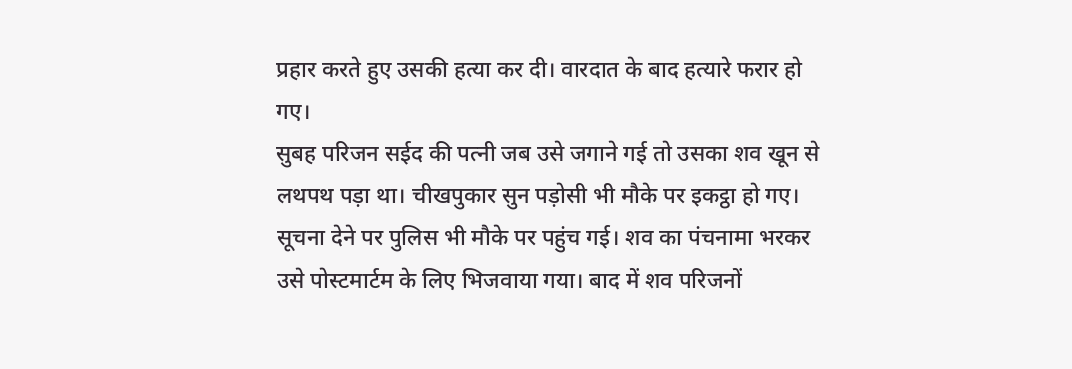प्रहार करते हुए उसकी हत्या कर दी। वारदात के बाद हत्यारे फरार हो गए।
सुबह परिजन सईद की पत्नी जब उसे जगाने गई तो उसका शव खून से लथपथ पड़ा था। चीखपुकार सुन पड़ोसी भी मौके पर इकट्ठा हो गए। सूचना देने पर पुलिस भी मौके पर पहुंच गई। शव का पंचनामा भरकर उसे पोस्टमार्टम के लिए भिजवाया गया। बाद में शव परिजनों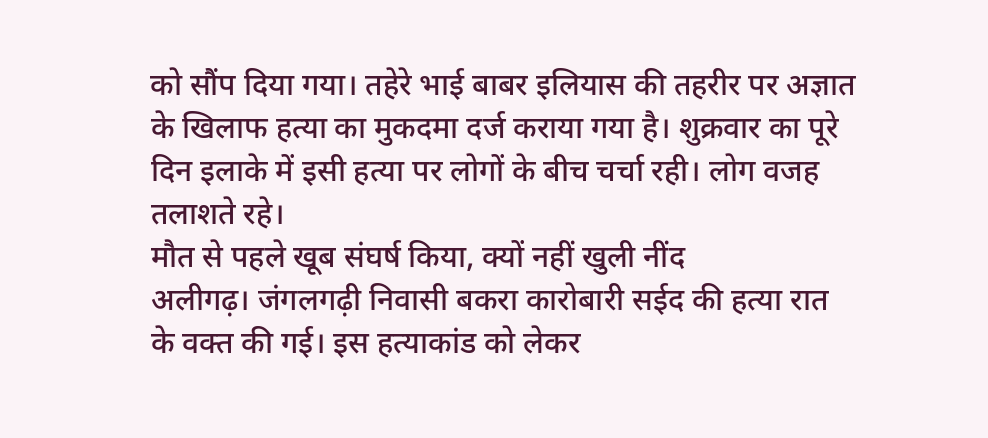को सौंप दिया गया। तहेरे भाई बाबर इलियास की तहरीर पर अज्ञात के खिलाफ हत्या का मुकदमा दर्ज कराया गया है। शुक्रवार का पूरे दिन इलाके में इसी हत्या पर लोगों के बीच चर्चा रही। लोग वजह तलाशते रहे।
मौत से पहले खूब संघर्ष किया, क्यों नहीं खुली नींद
अलीगढ़। जंगलगढ़ी निवासी बकरा कारोबारी सईद की हत्या रात के वक्त की गई। इस हत्याकांड को लेकर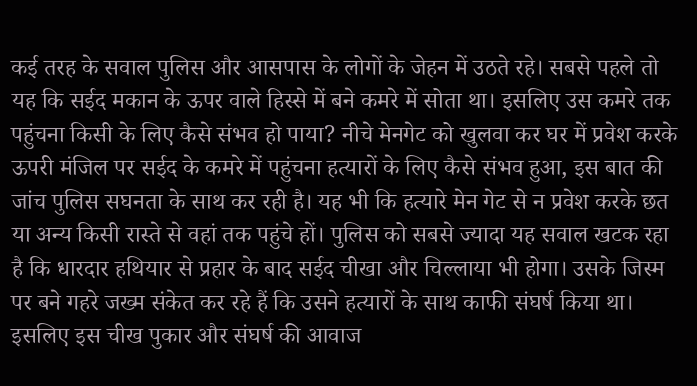कई तरह के सवाल पुलिस और आसपास के लोगों के जेहन में उठते रहे। सबसे पहले तो यह कि सईद मकान के ऊपर वाले हिस्से में बने कमरे में सोता था। इसलिए उस कमरे तक पहुंचना किसी के लिए कैसे संभव हो पाया? नीचे मेनगेट को खुलवा कर घर में प्रवेश करके ऊपरी मंजिल पर सईद के कमरे में पहुंचना हत्यारों के लिए कैसे संभव हुआ, इस बात की जांच पुलिस सघनता के साथ कर रही है। यह भी कि हत्यारे मेन गेट से न प्रवेश करके छत या अन्य किसी रास्ते से वहां तक पहुंचे हों। पुलिस को सबसे ज्यादा यह सवाल खटक रहा है कि धारदार हथियार से प्रहार के बाद सईद चीखा और चिल्लाया भी होगा। उसके जिस्म पर बने गहरे जख्म संकेत कर रहे हैं कि उसने हत्यारों के साथ काफी संघर्ष किया था। इसलिए इस चीख पुकार और संघर्ष की आवाज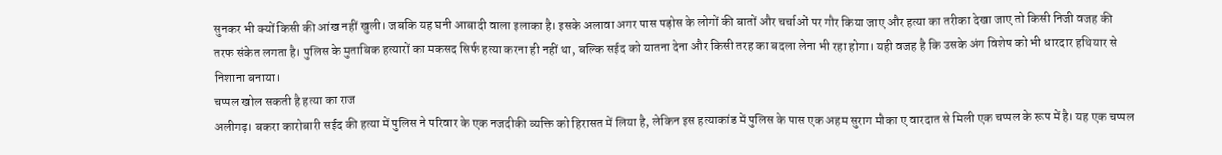सुनकर भी क्यों किसी की आंख नहीं खुली। जबकि यह घनी आबादी वाला इलाका है। इसके अलावा अगर पास पड़ोस के लोगों की बातों और चर्चाओं पर गौर किया जाए और हत्या का तरीका देखा जाए तो किसी निजी वजह की तरफ संकेत लगता है। पुलिस के मुताबिक हत्यारों का मकसद सिर्फ हत्या करना ही नहीं था, बल्कि सईद को यातना देना और किसी तरह का बदला लेना भी रहा होगा। यही वजह है कि उसके अंग विशेष को भी धारदार हथियार से निशाना बनाया।
चप्पल खोल सकती है हत्या का राज
अलीगढ़। बकरा कारोबारी सईद की हत्या में पुलिस ने परिवार के एक नजदीकी व्यक्ति को हिरासत में लिया है, लेकिन इस हत्याकांड में पुलिस के पास एक अहम सुराग मौका ए वारदात से मिली एक चप्पल के रूप में है। यह एक चप्पल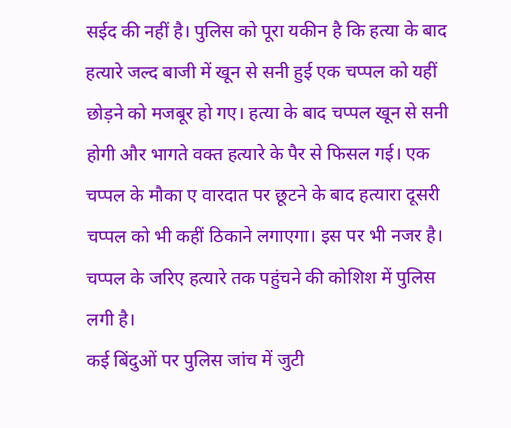सईद की नहीं है। पुलिस को पूरा यकीन है कि हत्या के बाद हत्यारे जल्द बाजी में खून से सनी हुई एक चप्पल को यहीं छोड़ने को मजबूर हो गए। हत्या के बाद चप्पल खून से सनी होगी और भागते वक्त हत्यारे के पैर से फिसल गई। एक चप्पल के मौका ए वारदात पर छूटने के बाद हत्यारा दूसरी चप्पल को भी कहीं ठिकाने लगाएगा। इस पर भी नजर है। चप्पल के जरिए हत्यारे तक पहुंचने की कोशिश में पुलिस लगी है।
कई बिंदुओं पर पुलिस जांच में जुटी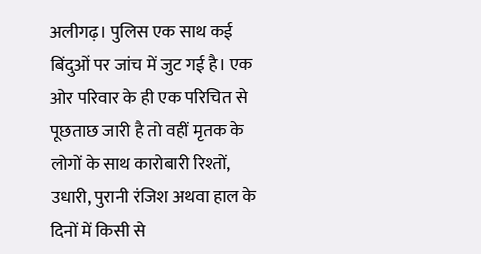अलीगढ़। पुलिस एक साथ कई बिंदुओं पर जांच में जुट गई है। एक ओर परिवार के ही एक परिचित से पूछताछ जारी है तो वहीं मृतक के लोगों के साथ कारोबारी रिश्तों, उधारी, पुरानी रंजिश अथवा हाल के दिनों में किसी से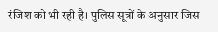रंजिश को भी रही है। पुलिस सूत्रों के अनुसार जिस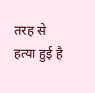तरह से हत्या हुई है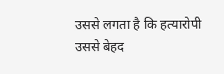उससे लगता है कि हत्यारोपी उससे बेहद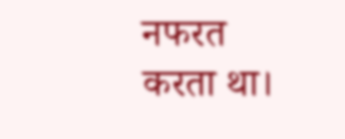नफरत करता था।